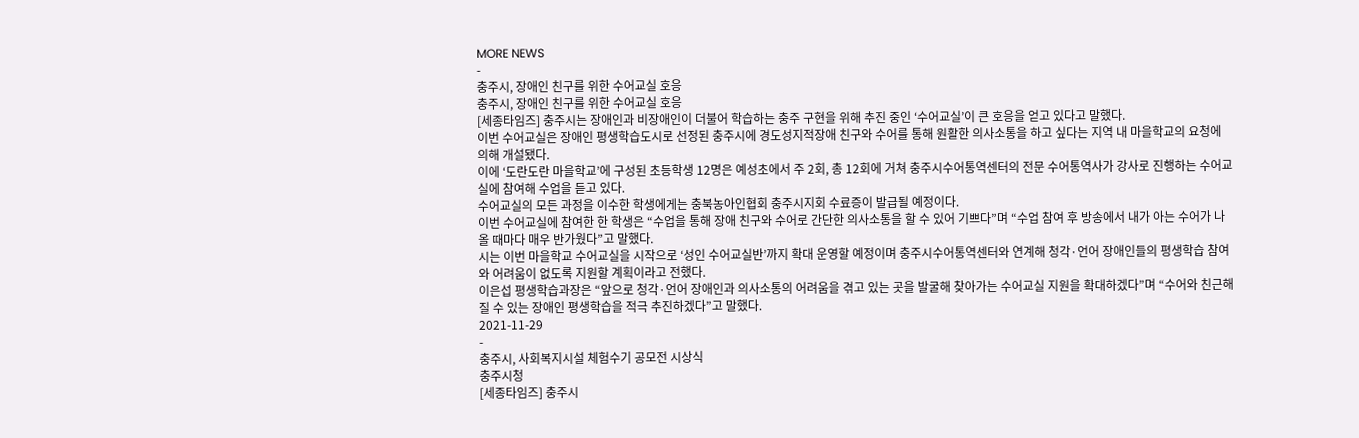MORE NEWS
-
충주시, 장애인 친구를 위한 수어교실 호응
충주시, 장애인 친구를 위한 수어교실 호응
[세종타임즈] 충주시는 장애인과 비장애인이 더불어 학습하는 충주 구현을 위해 추진 중인 ‘수어교실’이 큰 호응을 얻고 있다고 말했다.
이번 수어교실은 장애인 평생학습도시로 선정된 충주시에 경도성지적장애 친구와 수어를 통해 원활한 의사소통을 하고 싶다는 지역 내 마을학교의 요청에 의해 개설됐다.
이에 ‘도란도란 마을학교’에 구성된 초등학생 12명은 예성초에서 주 2회, 총 12회에 거쳐 충주시수어통역센터의 전문 수어통역사가 강사로 진행하는 수어교실에 참여해 수업을 듣고 있다.
수어교실의 모든 과정을 이수한 학생에게는 충북농아인협회 충주시지회 수료증이 발급될 예정이다.
이번 수어교실에 참여한 한 학생은 “수업을 통해 장애 친구와 수어로 간단한 의사소통을 할 수 있어 기쁘다”며 “수업 참여 후 방송에서 내가 아는 수어가 나올 때마다 매우 반가웠다”고 말했다.
시는 이번 마을학교 수어교실을 시작으로 ‘성인 수어교실반’까지 확대 운영할 예정이며 충주시수어통역센터와 연계해 청각·언어 장애인들의 평생학습 참여와 어려움이 없도록 지원할 계획이라고 전했다.
이은섭 평생학습과장은 “앞으로 청각·언어 장애인과 의사소통의 어려움을 겪고 있는 곳을 발굴해 찾아가는 수어교실 지원을 확대하겠다”며 “수어와 친근해질 수 있는 장애인 평생학습을 적극 추진하겠다”고 말했다.
2021-11-29
-
충주시, 사회복지시설 체험수기 공모전 시상식
충주시청
[세종타임즈] 충주시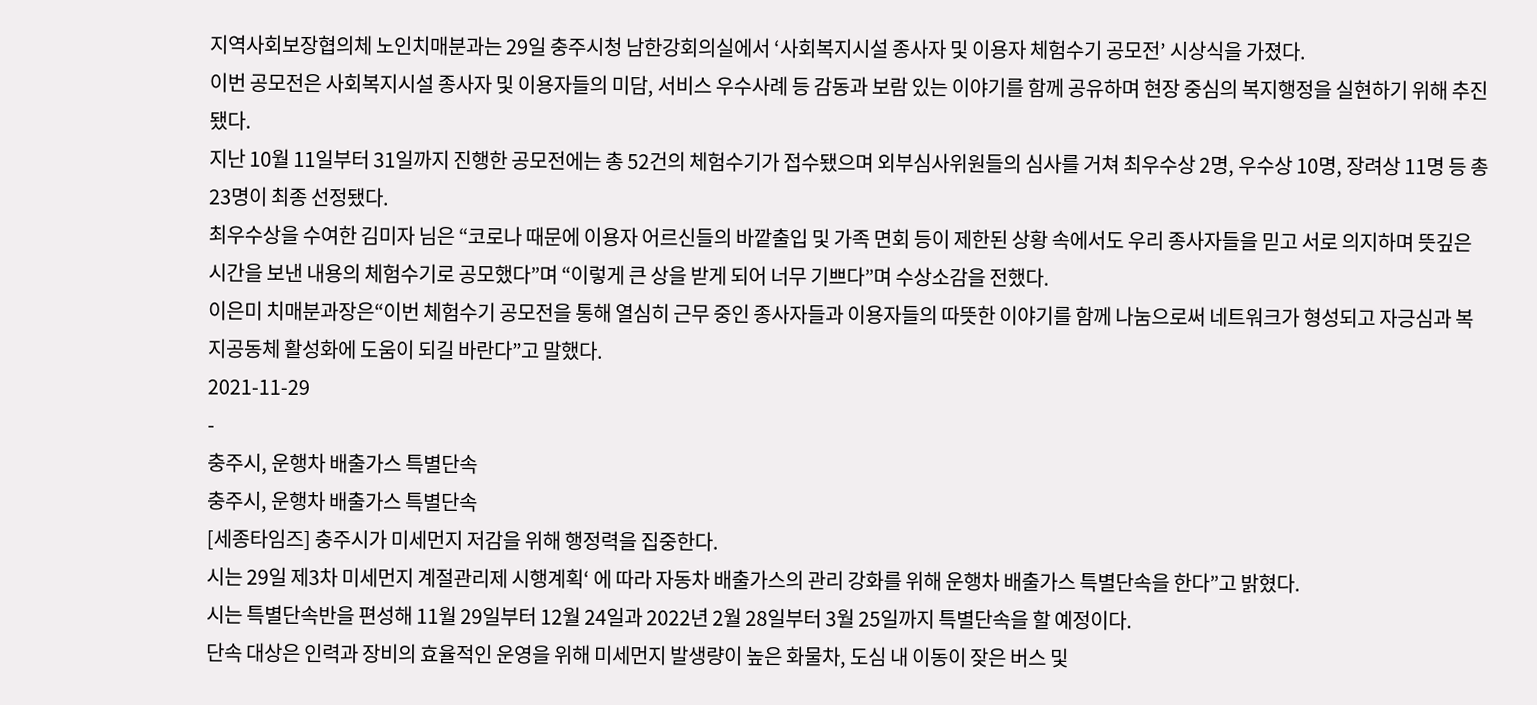지역사회보장협의체 노인치매분과는 29일 충주시청 남한강회의실에서 ‘사회복지시설 종사자 및 이용자 체험수기 공모전’ 시상식을 가졌다.
이번 공모전은 사회복지시설 종사자 및 이용자들의 미담, 서비스 우수사례 등 감동과 보람 있는 이야기를 함께 공유하며 현장 중심의 복지행정을 실현하기 위해 추진됐다.
지난 10월 11일부터 31일까지 진행한 공모전에는 총 52건의 체험수기가 접수됐으며 외부심사위원들의 심사를 거쳐 최우수상 2명, 우수상 10명, 장려상 11명 등 총 23명이 최종 선정됐다.
최우수상을 수여한 김미자 님은 “코로나 때문에 이용자 어르신들의 바깥출입 및 가족 면회 등이 제한된 상황 속에서도 우리 종사자들을 믿고 서로 의지하며 뜻깊은 시간을 보낸 내용의 체험수기로 공모했다”며 “이렇게 큰 상을 받게 되어 너무 기쁘다”며 수상소감을 전했다.
이은미 치매분과장은“이번 체험수기 공모전을 통해 열심히 근무 중인 종사자들과 이용자들의 따뜻한 이야기를 함께 나눔으로써 네트워크가 형성되고 자긍심과 복지공동체 활성화에 도움이 되길 바란다”고 말했다.
2021-11-29
-
충주시, 운행차 배출가스 특별단속
충주시, 운행차 배출가스 특별단속
[세종타임즈] 충주시가 미세먼지 저감을 위해 행정력을 집중한다.
시는 29일 제3차 미세먼지 계절관리제 시행계획‘ 에 따라 자동차 배출가스의 관리 강화를 위해 운행차 배출가스 특별단속을 한다”고 밝혔다.
시는 특별단속반을 편성해 11월 29일부터 12월 24일과 2022년 2월 28일부터 3월 25일까지 특별단속을 할 예정이다.
단속 대상은 인력과 장비의 효율적인 운영을 위해 미세먼지 발생량이 높은 화물차, 도심 내 이동이 잦은 버스 및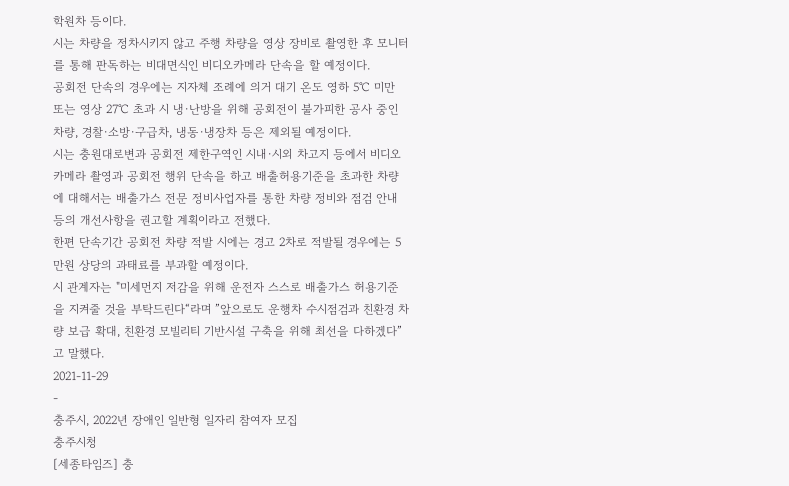학원차 등이다.
시는 차량을 정차시키지 않고 주행 차량을 영상 장비로 촬영한 후 모니터를 통해 판독하는 비대면식인 비디오카메라 단속을 할 예정이다.
공회전 단속의 경우에는 지자체 조례에 의거 대기 온도 영하 5℃ 미만 또는 영상 27℃ 초과 시 냉·난방을 위해 공회전이 불가피한 공사 중인 차량, 경찰·소방·구급차, 냉동·냉장차 등은 제외될 예정이다.
시는 충원대로변과 공회전 제한구역인 시내·시외 차고지 등에서 비디오카메라 촬영과 공회전 행위 단속을 하고 배출허용기준을 초과한 차량에 대해서는 배출가스 전문 정비사업자를 통한 차량 정비와 점검 안내 등의 개선사항을 권고할 계획이라고 전했다.
한편 단속기간 공회전 차량 적발 시에는 경고 2차로 적발될 경우에는 5만원 상당의 과태료를 부과할 예정이다.
시 관계자는 "미세먼지 저감을 위해 운전자 스스로 배출가스 허용기준을 지켜줄 것을 부탁드린다“라며 ”앞으로도 운행차 수시점검과 친환경 차량 보급 확대, 친환경 모빌리티 기반시설 구축을 위해 최선을 다하겠다”고 말했다.
2021-11-29
-
충주시, 2022년 장애인 일반형 일자리 참여자 모집
충주시청
[세종타임즈] 충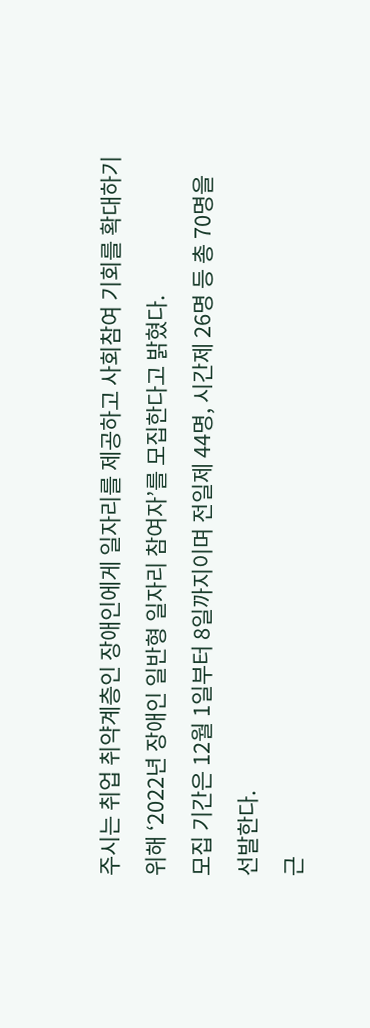주시는 취업 취약계층인 장애인에게 일자리를 제공하고 사회참여 기회를 확대하기 위해 ‘2022년 장애인 일반형 일자리 참여자’를 모집한다고 밝혔다.
모집 기간은 12월 1일부터 8일까지이며 전일제 44명, 시간제 26명 등 총 70명을 선발한다.
근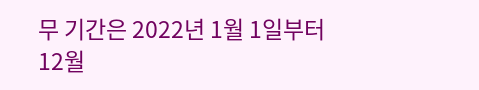무 기간은 2022년 1월 1일부터 12월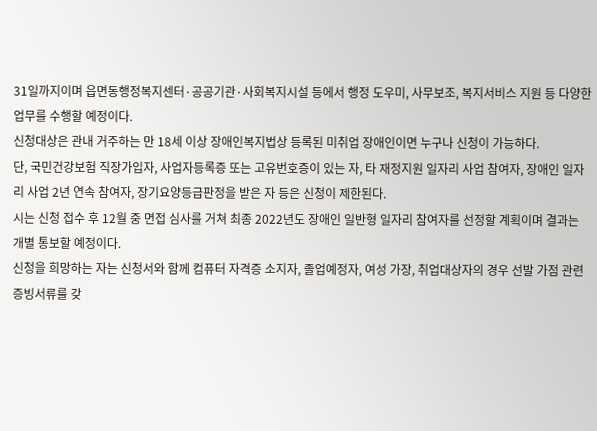31일까지이며 읍면동행정복지센터·공공기관·사회복지시설 등에서 행정 도우미, 사무보조, 복지서비스 지원 등 다양한 업무를 수행할 예정이다.
신청대상은 관내 거주하는 만 18세 이상 장애인복지법상 등록된 미취업 장애인이면 누구나 신청이 가능하다.
단, 국민건강보험 직장가입자, 사업자등록증 또는 고유번호증이 있는 자, 타 재정지원 일자리 사업 참여자, 장애인 일자리 사업 2년 연속 참여자, 장기요양등급판정을 받은 자 등은 신청이 제한된다.
시는 신청 접수 후 12월 중 면접 심사를 거쳐 최종 2022년도 장애인 일반형 일자리 참여자를 선정할 계획이며 결과는 개별 통보할 예정이다.
신청을 희망하는 자는 신청서와 함께 컴퓨터 자격증 소지자, 졸업예정자, 여성 가장, 취업대상자의 경우 선발 가점 관련 증빙서류를 갖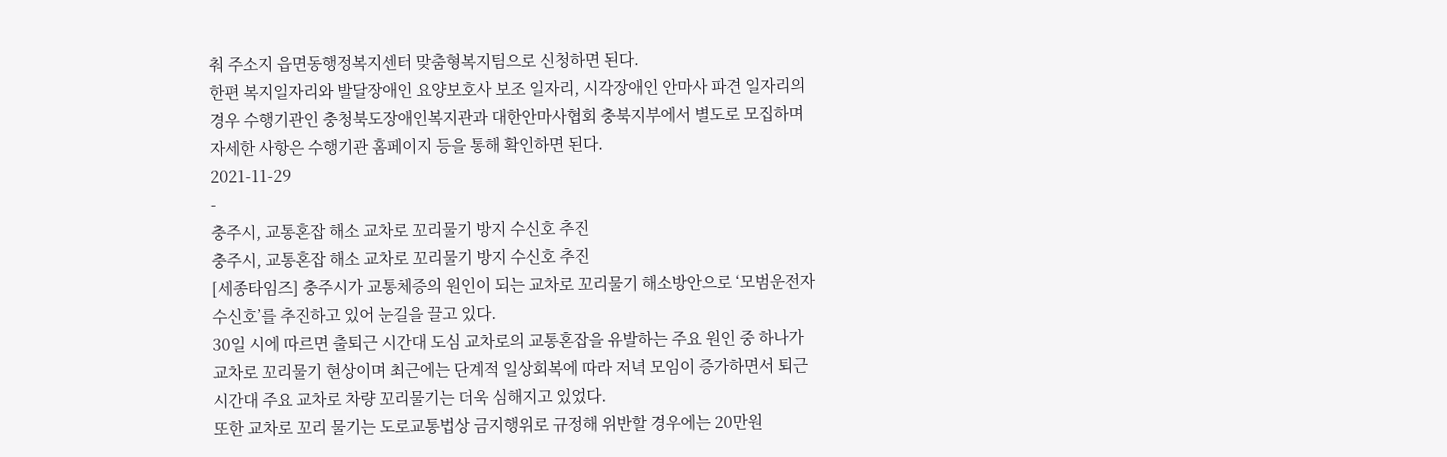춰 주소지 읍면동행정복지센터 맞춤형복지팀으로 신청하면 된다.
한편 복지일자리와 발달장애인 요양보호사 보조 일자리, 시각장애인 안마사 파견 일자리의 경우 수행기관인 충청북도장애인복지관과 대한안마사협회 충북지부에서 별도로 모집하며 자세한 사항은 수행기관 홈페이지 등을 통해 확인하면 된다.
2021-11-29
-
충주시, 교통혼잡 해소 교차로 꼬리물기 방지 수신호 추진
충주시, 교통혼잡 해소 교차로 꼬리물기 방지 수신호 추진
[세종타임즈] 충주시가 교통체증의 원인이 되는 교차로 꼬리물기 해소방안으로 ‘모범운전자 수신호’를 추진하고 있어 눈길을 끌고 있다.
30일 시에 따르면 출퇴근 시간대 도심 교차로의 교통혼잡을 유발하는 주요 원인 중 하나가 교차로 꼬리물기 현상이며 최근에는 단계적 일상회복에 따라 저녁 모임이 증가하면서 퇴근 시간대 주요 교차로 차량 꼬리물기는 더욱 심해지고 있었다.
또한 교차로 꼬리 물기는 도로교통법상 금지행위로 규정해 위반할 경우에는 20만원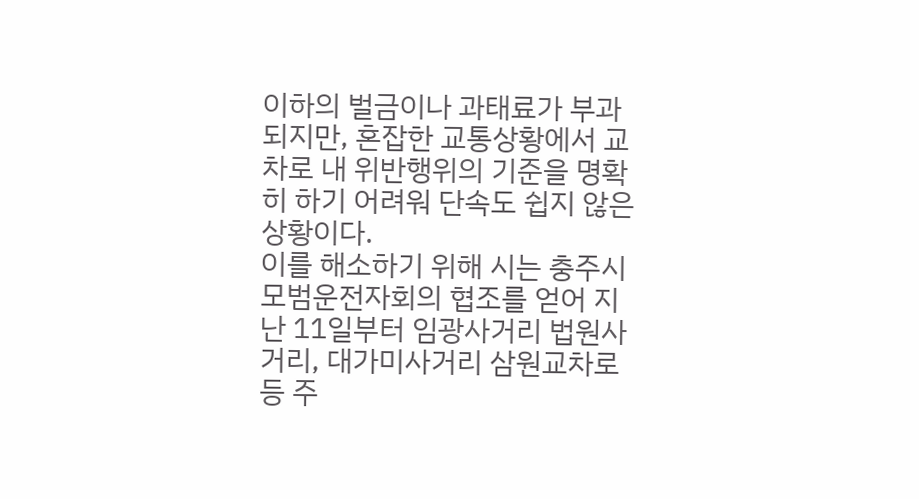이하의 벌금이나 과태료가 부과되지만, 혼잡한 교통상황에서 교차로 내 위반행위의 기준을 명확히 하기 어려워 단속도 쉽지 않은 상황이다.
이를 해소하기 위해 시는 충주시모범운전자회의 협조를 얻어 지난 11일부터 임광사거리 법원사거리, 대가미사거리 삼원교차로 등 주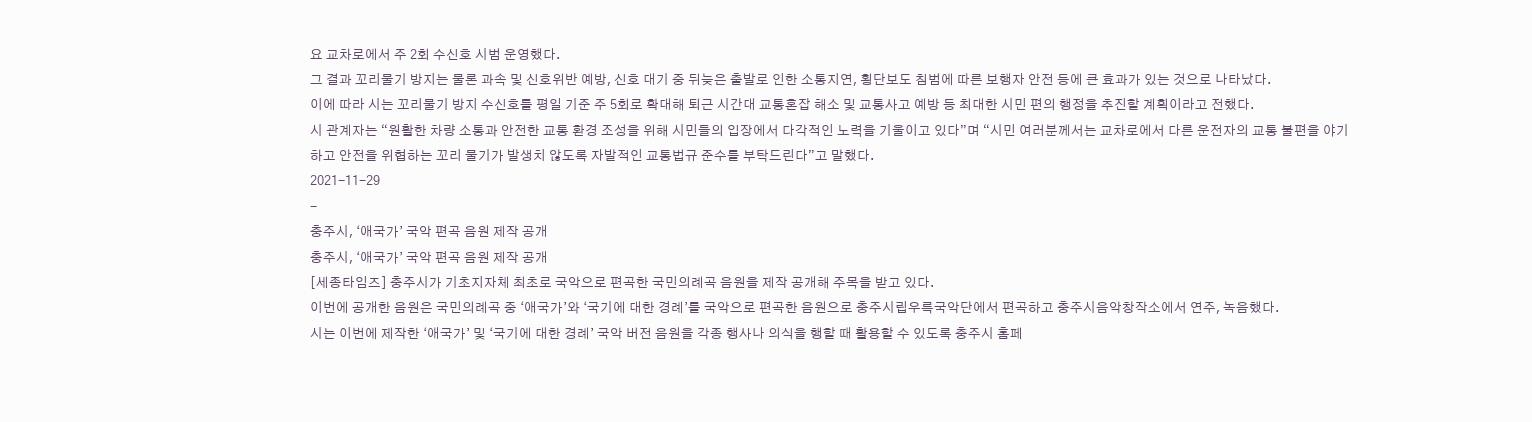요 교차로에서 주 2회 수신호 시범 운영했다.
그 결과 꼬리물기 방지는 물론 과속 및 신호위반 예방, 신호 대기 중 뒤늦은 출발로 인한 소통지연, 횡단보도 침범에 따른 보행자 안전 등에 큰 효과가 있는 것으로 나타났다.
이에 따라 시는 꼬리물기 방지 수신호를 평일 기준 주 5회로 확대해 퇴근 시간대 교통혼잡 해소 및 교통사고 예방 등 최대한 시민 편의 행정을 추진할 계획이라고 전했다.
시 관계자는 “원활한 차량 소통과 안전한 교통 환경 조성을 위해 시민들의 입장에서 다각적인 노력을 기울이고 있다”며 “시민 여러분께서는 교차로에서 다른 운전자의 교통 불편을 야기하고 안전을 위협하는 꼬리 물기가 발생치 않도록 자발적인 교통법규 준수를 부탁드린다”고 말했다.
2021-11-29
-
충주시, ‘애국가’ 국악 편곡 음원 제작 공개
충주시, ‘애국가’ 국악 편곡 음원 제작 공개
[세종타임즈] 충주시가 기초지자체 최초로 국악으로 편곡한 국민의례곡 음원을 제작 공개해 주목을 받고 있다.
이번에 공개한 음원은 국민의례곡 중 ‘애국가’와 ‘국기에 대한 경례’를 국악으로 편곡한 음원으로 충주시립우륵국악단에서 편곡하고 충주시음악창작소에서 연주, 녹음했다.
시는 이번에 제작한 ‘애국가’ 및 ‘국기에 대한 경례’ 국악 버전 음원을 각종 행사나 의식을 행할 때 활용할 수 있도록 충주시 홈페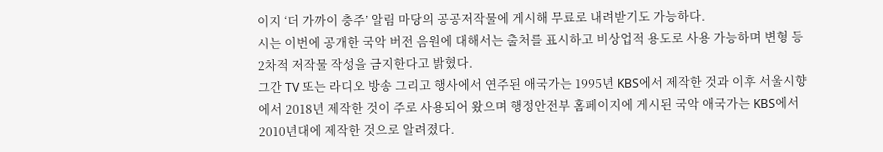이지 ‘더 가까이 충주’ 알림 마당의 공공저작물에 게시해 무료로 내려받기도 가능하다.
시는 이번에 공개한 국악 버전 음원에 대해서는 출처를 표시하고 비상업적 용도로 사용 가능하며 변형 등 2차적 저작물 작성을 금지한다고 밝혔다.
그간 TV 또는 라디오 방송 그리고 행사에서 연주된 애국가는 1995년 KBS에서 제작한 것과 이후 서울시향에서 2018년 제작한 것이 주로 사용되어 왔으며 행정안전부 홈페이지에 게시된 국악 애국가는 KBS에서 2010년대에 제작한 것으로 알려졌다.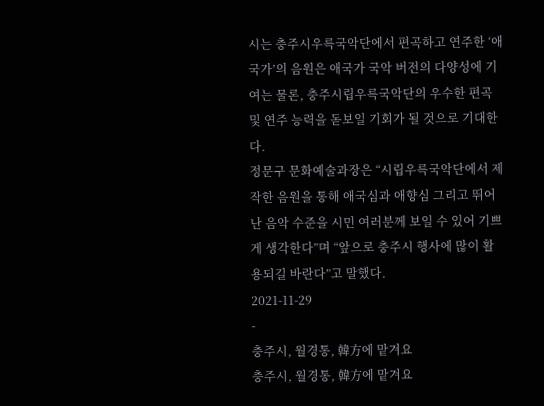시는 충주시우륵국악단에서 편곡하고 연주한 ‘애국가’의 음원은 애국가 국악 버전의 다양성에 기여는 물론, 충주시립우륵국악단의 우수한 편곡 및 연주 능력을 돋보일 기회가 될 것으로 기대한다.
정문구 문화예술과장은 “시립우륵국악단에서 제작한 음원을 통해 애국심과 애향심 그리고 뛰어난 음악 수준을 시민 여러분께 보일 수 있어 기쁘게 생각한다”며 “앞으로 충주시 행사에 많이 활용되길 바란다”고 말했다.
2021-11-29
-
충주시, 월경통, 韓方에 맡겨요
충주시, 월경통, 韓方에 맡겨요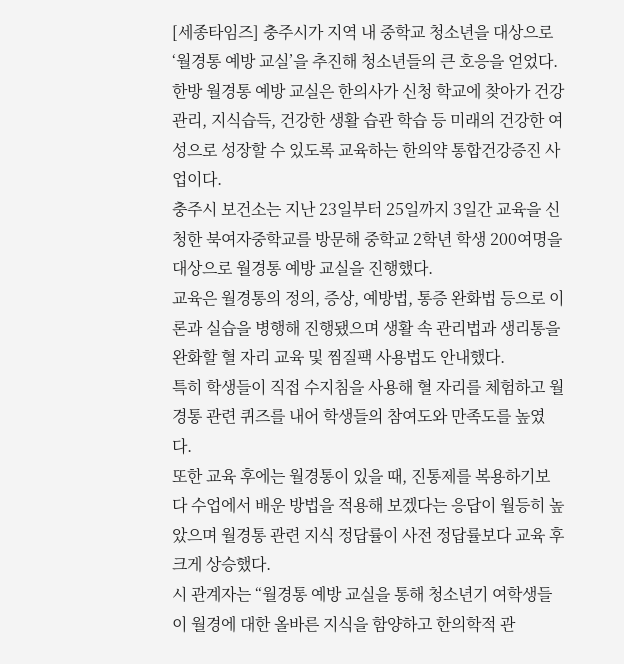[세종타임즈] 충주시가 지역 내 중학교 청소년을 대상으로 ‘월경통 예방 교실’을 추진해 청소년들의 큰 호응을 얻었다.
한방 월경통 예방 교실은 한의사가 신청 학교에 찾아가 건강관리, 지식습득, 건강한 생활 습관 학습 등 미래의 건강한 여성으로 성장할 수 있도록 교육하는 한의약 통합건강증진 사업이다.
충주시 보건소는 지난 23일부터 25일까지 3일간 교육을 신청한 북여자중학교를 방문해 중학교 2학년 학생 200여명을 대상으로 월경통 예방 교실을 진행했다.
교육은 월경통의 정의, 증상, 예방법, 통증 완화법 등으로 이론과 실습을 병행해 진행됐으며 생활 속 관리법과 생리통을 완화할 혈 자리 교육 및 찜질팩 사용법도 안내했다.
특히 학생들이 직접 수지침을 사용해 혈 자리를 체험하고 월경통 관련 퀴즈를 내어 학생들의 참여도와 만족도를 높였다.
또한 교육 후에는 월경통이 있을 때, 진통제를 복용하기보다 수업에서 배운 방법을 적용해 보겠다는 응답이 월등히 높았으며 월경통 관련 지식 정답률이 사전 정답률보다 교육 후 크게 상승했다.
시 관계자는 “월경통 예방 교실을 통해 청소년기 여학생들이 월경에 대한 올바른 지식을 함양하고 한의학적 관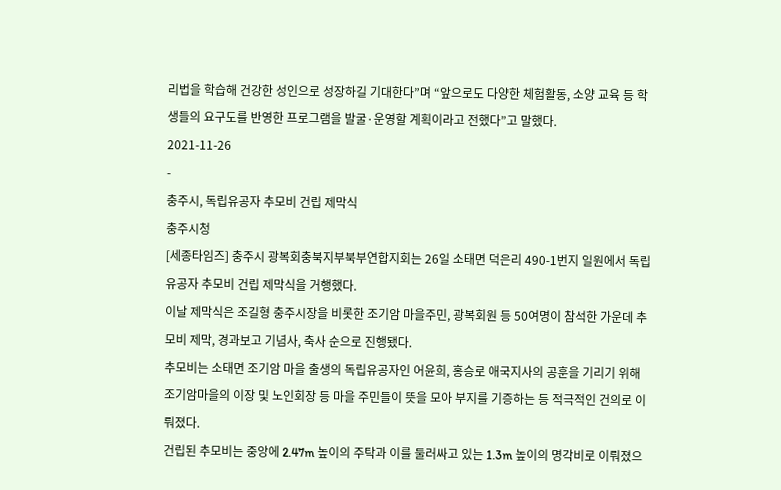리법을 학습해 건강한 성인으로 성장하길 기대한다”며 “앞으로도 다양한 체험활동, 소양 교육 등 학생들의 요구도를 반영한 프로그램을 발굴·운영할 계획이라고 전했다”고 말했다.
2021-11-26
-
충주시, 독립유공자 추모비 건립 제막식
충주시청
[세종타임즈] 충주시 광복회충북지부북부연합지회는 26일 소태면 덕은리 490-1번지 일원에서 독립유공자 추모비 건립 제막식을 거행했다.
이날 제막식은 조길형 충주시장을 비롯한 조기암 마을주민, 광복회원 등 50여명이 참석한 가운데 추모비 제막, 경과보고 기념사, 축사 순으로 진행됐다.
추모비는 소태면 조기암 마을 출생의 독립유공자인 어윤희, 홍승로 애국지사의 공훈을 기리기 위해 조기암마을의 이장 및 노인회장 등 마을 주민들이 뜻을 모아 부지를 기증하는 등 적극적인 건의로 이뤄졌다.
건립된 추모비는 중앙에 2.47m 높이의 주탁과 이를 둘러싸고 있는 1.3m 높이의 명각비로 이뤄졌으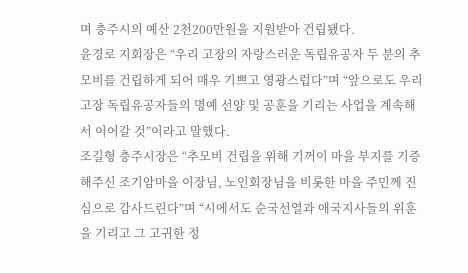며 충주시의 예산 2천200만원을 지원받아 건립됐다.
윤경로 지회장은 “우리 고장의 자랑스러운 독립유공자 두 분의 추모비를 건립하게 되어 매우 기쁘고 영광스럽다”며 “앞으로도 우리 고장 독립유공자들의 명예 선양 및 공훈을 기리는 사업을 계속해서 이어갈 것”이라고 말했다.
조길형 충주시장은 “추모비 건립을 위해 기꺼이 마을 부지를 기증해주신 조기암마을 이장님, 노인회장님을 비롯한 마을 주민께 진심으로 감사드린다”며 “시에서도 순국선열과 애국지사들의 위훈을 기리고 그 고귀한 정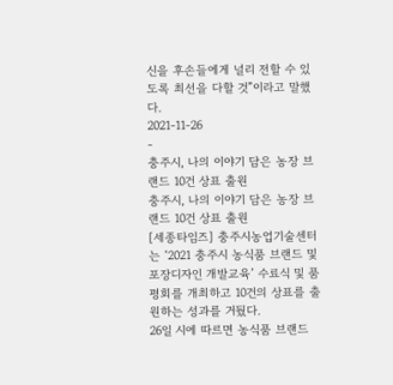신을 후손들에게 널리 전할 수 있도록 최선을 다할 것”이라고 말했다.
2021-11-26
-
충주시, 나의 이야기 담은 농장 브랜드 10건 상표 출원
충주시, 나의 이야기 담은 농장 브랜드 10건 상표 출원
[세종타임즈] 충주시농업기술센터는 ‘2021 충주시 농식품 브랜드 및 포장디자인 개발교육’ 수료식 및 품평회를 개최하고 10건의 상표를 출원하는 성과를 거뒀다.
26일 시에 따르면 농식품 브랜드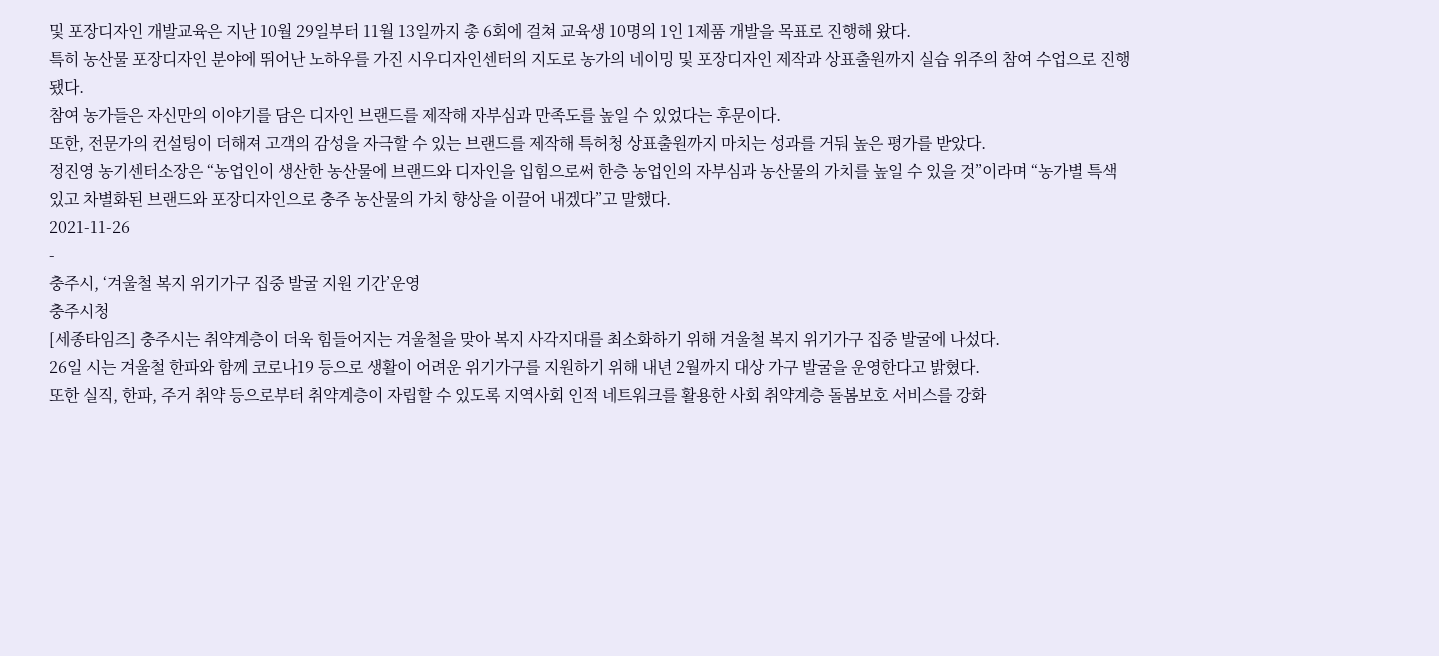및 포장디자인 개발교육은 지난 10월 29일부터 11월 13일까지 총 6회에 걸쳐 교육생 10명의 1인 1제품 개발을 목표로 진행해 왔다.
특히 농산물 포장디자인 분야에 뛰어난 노하우를 가진 시우디자인센터의 지도로 농가의 네이밍 및 포장디자인 제작과 상표출원까지 실습 위주의 참여 수업으로 진행됐다.
참여 농가들은 자신만의 이야기를 담은 디자인 브랜드를 제작해 자부심과 만족도를 높일 수 있었다는 후문이다.
또한, 전문가의 컨설팅이 더해져 고객의 감성을 자극할 수 있는 브랜드를 제작해 특허청 상표출원까지 마치는 성과를 거둬 높은 평가를 받았다.
정진영 농기센터소장은 “농업인이 생산한 농산물에 브랜드와 디자인을 입힘으로써 한층 농업인의 자부심과 농산물의 가치를 높일 수 있을 것”이라며 “농가별 특색있고 차별화된 브랜드와 포장디자인으로 충주 농산물의 가치 향상을 이끌어 내겠다”고 말했다.
2021-11-26
-
충주시, ‘겨울철 복지 위기가구 집중 발굴 지원 기간’운영
충주시청
[세종타임즈] 충주시는 취약계층이 더욱 힘들어지는 겨울철을 맞아 복지 사각지대를 최소화하기 위해 겨울철 복지 위기가구 집중 발굴에 나섰다.
26일 시는 겨울철 한파와 함께 코로나19 등으로 생활이 어려운 위기가구를 지원하기 위해 내년 2월까지 대상 가구 발굴을 운영한다고 밝혔다.
또한 실직, 한파, 주거 취약 등으로부터 취약계층이 자립할 수 있도록 지역사회 인적 네트워크를 활용한 사회 취약계층 돌봄보호 서비스를 강화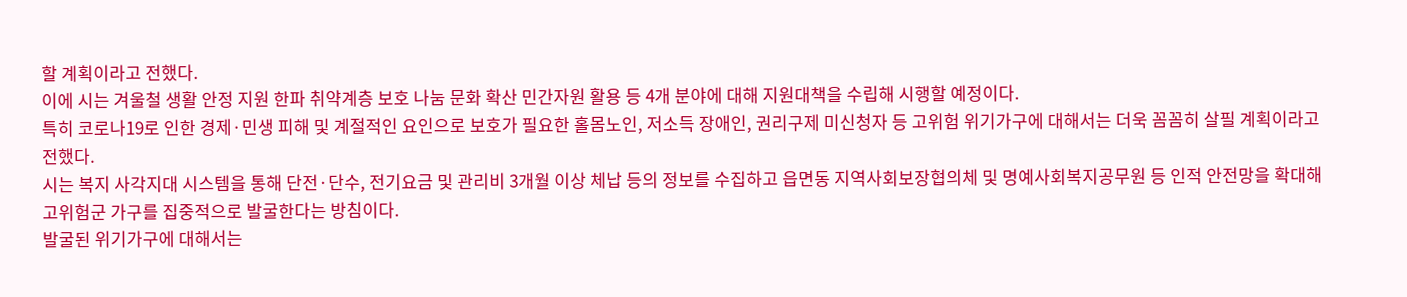할 계획이라고 전했다.
이에 시는 겨울철 생활 안정 지원 한파 취약계층 보호 나눔 문화 확산 민간자원 활용 등 4개 분야에 대해 지원대책을 수립해 시행할 예정이다.
특히 코로나19로 인한 경제·민생 피해 및 계절적인 요인으로 보호가 필요한 홀몸노인, 저소득 장애인, 권리구제 미신청자 등 고위험 위기가구에 대해서는 더욱 꼼꼼히 살필 계획이라고 전했다.
시는 복지 사각지대 시스템을 통해 단전·단수, 전기요금 및 관리비 3개월 이상 체납 등의 정보를 수집하고 읍면동 지역사회보장협의체 및 명예사회복지공무원 등 인적 안전망을 확대해 고위험군 가구를 집중적으로 발굴한다는 방침이다.
발굴된 위기가구에 대해서는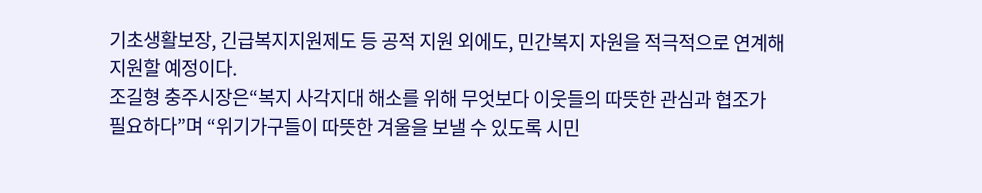기초생활보장, 긴급복지지원제도 등 공적 지원 외에도, 민간복지 자원을 적극적으로 연계해 지원할 예정이다.
조길형 충주시장은“복지 사각지대 해소를 위해 무엇보다 이웃들의 따뜻한 관심과 협조가 필요하다”며 “위기가구들이 따뜻한 겨울을 보낼 수 있도록 시민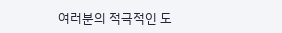여러분의 적극적인 도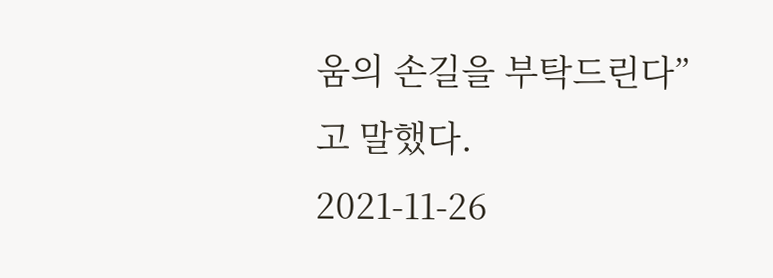움의 손길을 부탁드린다”고 말했다.
2021-11-26